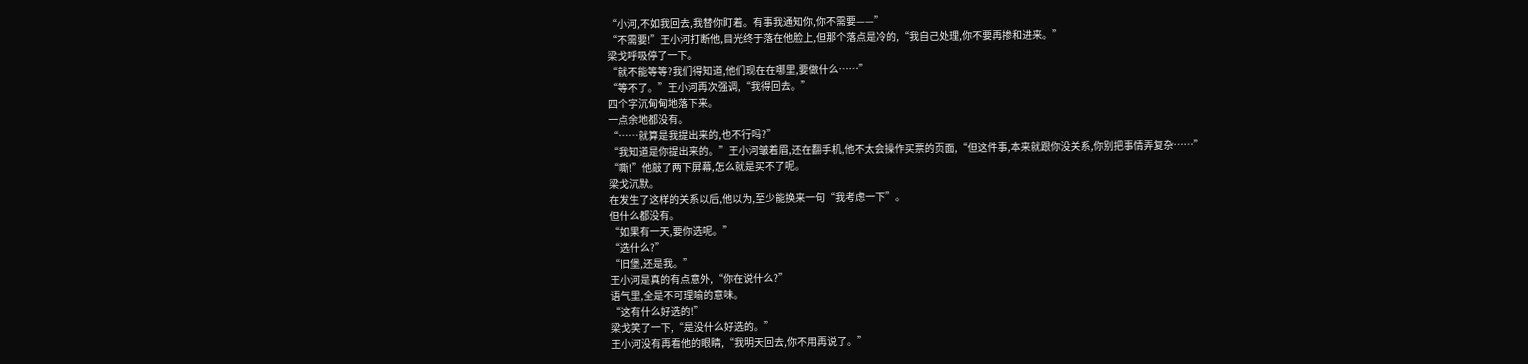“小河,不如我回去,我替你盯着。有事我通知你,你不需要——”
“不需要!”王小河打断他,目光终于落在他脸上,但那个落点是冷的,“我自己处理,你不要再掺和进来。”
梁戈呼吸停了一下。
“就不能等等?我们得知道,他们现在在哪里,要做什么……”
“等不了。”王小河再次强调,“我得回去。”
四个字沉甸甸地落下来。
一点余地都没有。
“……就算是我提出来的,也不行吗?”
“我知道是你提出来的。”王小河皱着眉,还在翻手机,他不太会操作买票的页面,“但这件事,本来就跟你没关系,你别把事情弄复杂……”
“嘶!”他敲了两下屏幕,怎么就是买不了呢。
梁戈沉默。
在发生了这样的关系以后,他以为,至少能换来一句“我考虑一下”。
但什么都没有。
“如果有一天,要你选呢。”
“选什么?”
“旧堡,还是我。”
王小河是真的有点意外,“你在说什么?”
语气里,全是不可理喻的意味。
“这有什么好选的!”
梁戈笑了一下,“是没什么好选的。”
王小河没有再看他的眼睛,“我明天回去,你不用再说了。”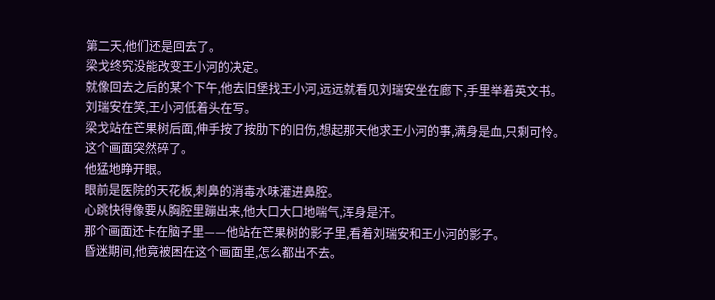第二天,他们还是回去了。
梁戈终究没能改变王小河的决定。
就像回去之后的某个下午,他去旧堡找王小河,远远就看见刘瑞安坐在廊下,手里举着英文书。
刘瑞安在笑,王小河低着头在写。
梁戈站在芒果树后面,伸手按了按肋下的旧伤,想起那天他求王小河的事,满身是血,只剩可怜。
这个画面突然碎了。
他猛地睁开眼。
眼前是医院的天花板,刺鼻的消毒水味灌进鼻腔。
心跳快得像要从胸腔里蹦出来,他大口大口地喘气,浑身是汗。
那个画面还卡在脑子里——他站在芒果树的影子里,看着刘瑞安和王小河的影子。
昏迷期间,他竟被困在这个画面里,怎么都出不去。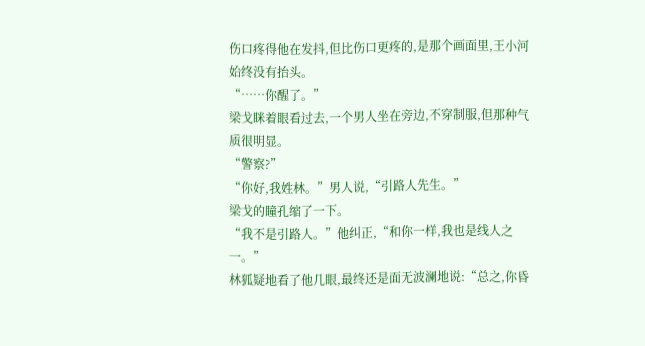伤口疼得他在发抖,但比伤口更疼的,是那个画面里,王小河始终没有抬头。
“……你醒了。”
梁戈眯着眼看过去,一个男人坐在旁边,不穿制服,但那种气质很明显。
“警察?”
“你好,我姓林。”男人说,“引路人先生。”
梁戈的瞳孔缩了一下。
“我不是引路人。”他纠正,“和你一样,我也是线人之一。”
林狐疑地看了他几眼,最终还是面无波澜地说:“总之,你昏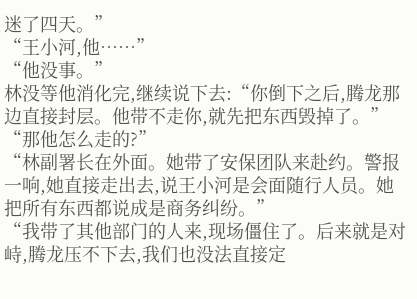迷了四天。”
“王小河,他……”
“他没事。”
林没等他消化完,继续说下去:“你倒下之后,腾龙那边直接封层。他带不走你,就先把东西毁掉了。”
“那他怎么走的?”
“林副署长在外面。她带了安保团队来赴约。警报一响,她直接走出去,说王小河是会面随行人员。她把所有东西都说成是商务纠纷。”
“我带了其他部门的人来,现场僵住了。后来就是对峙,腾龙压不下去,我们也没法直接定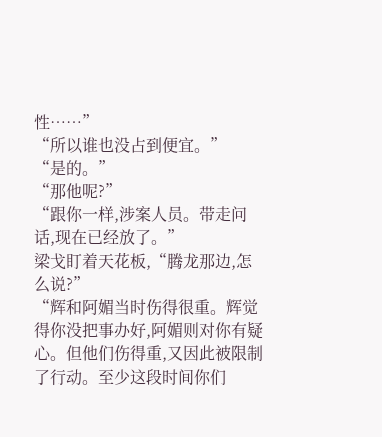性……”
“所以谁也没占到便宜。”
“是的。”
“那他呢?”
“跟你一样,涉案人员。带走问话,现在已经放了。”
梁戈盯着天花板,“腾龙那边,怎么说?”
“辉和阿媚当时伤得很重。辉觉得你没把事办好,阿媚则对你有疑心。但他们伤得重,又因此被限制了行动。至少这段时间你们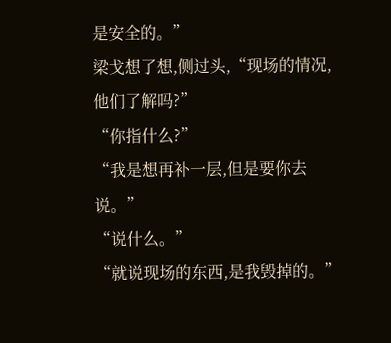是安全的。”
梁戈想了想,侧过头,“现场的情况,他们了解吗?”
“你指什么?”
“我是想再补一层,但是要你去说。”
“说什么。”
“就说现场的东西,是我毁掉的。”